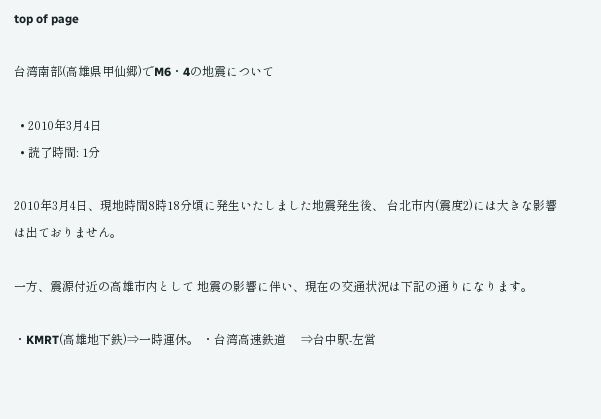top of page

台湾南部(高雄県甲仙郷)でM6・4の地震について

  • 2010年3月4日
  • 読了時間: 1分

2010年3月4日、現地時間8時18分頃に発生いたしました地震発生後、 台北市内(震度2)には大きな影響は出ておりません。

一方、震源付近の高雄市内として 地震の影響に伴い、現在の交通状況は下記の通りになります。

・KMRT(高雄地下鉄)⇒一時運休。 ・台湾高速鉄道     ⇒台中駅-左営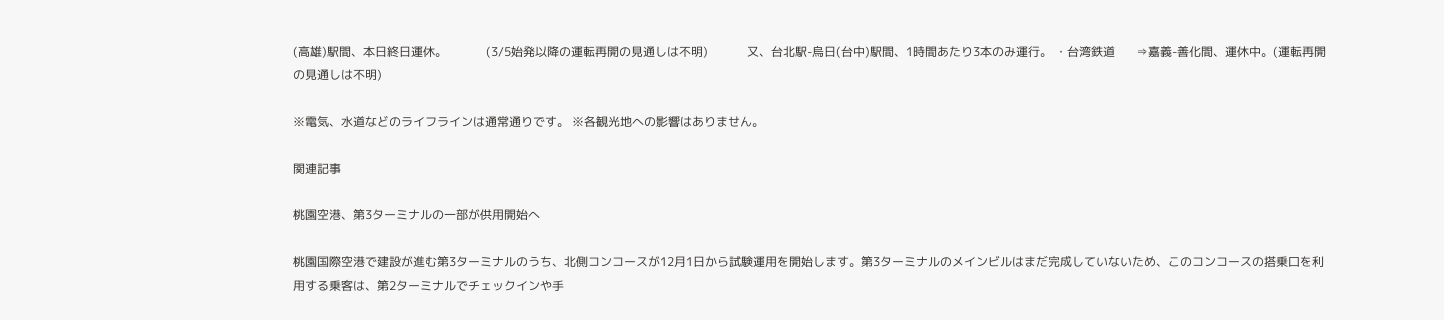(高雄)駅間、本日終日運休。             (3/5始発以降の運転再開の見通しは不明)             又、台北駅-烏日(台中)駅間、1時間あたり3本のみ運行。 ・台湾鉄道       ⇒嘉義-善化間、運休中。(運転再開の見通しは不明)

※電気、水道などのライフラインは通常通りです。 ※各観光地への影響はありません。

関連記事

桃園空港、第3ターミナルの一部が供用開始へ

桃園国際空港で建設が進む第3ターミナルのうち、北側コンコースが12月1日から試験運用を開始します。第3ターミナルのメインビルはまだ完成していないため、このコンコースの搭乗口を利用する乗客は、第2ターミナルでチェックインや手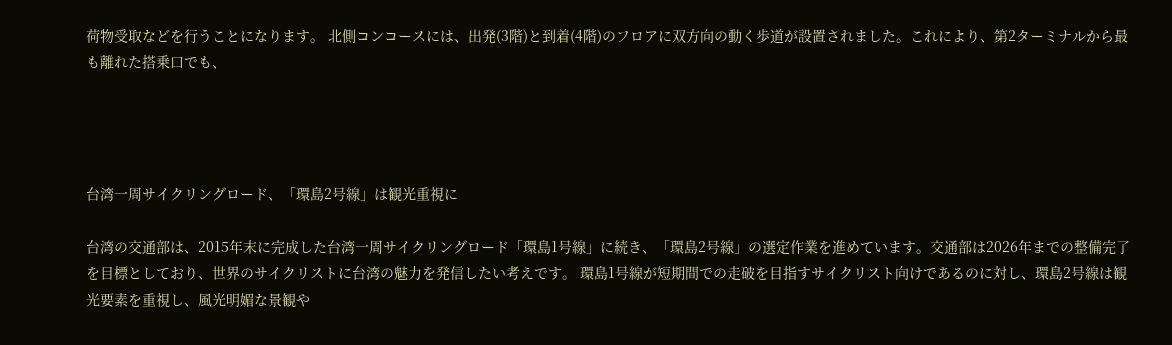荷物受取などを行うことになります。 北側コンコースには、出発(3階)と到着(4階)のフロアに双方向の動く歩道が設置されました。これにより、第2ターミナルから最も離れた搭乗口でも、




台湾一周サイクリングロード、「環島2号線」は観光重視に

台湾の交通部は、2015年末に完成した台湾一周サイクリングロード「環島1号線」に続き、「環島2号線」の選定作業を進めています。交通部は2026年までの整備完了を目標としており、世界のサイクリストに台湾の魅力を発信したい考えです。 環島1号線が短期間での走破を目指すサイクリスト向けであるのに対し、環島2号線は観光要素を重視し、風光明媚な景観や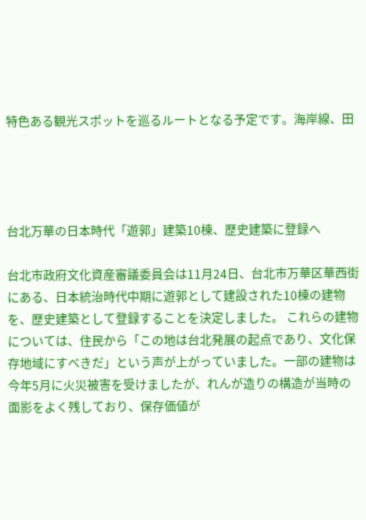特色ある観光スポットを巡るルートとなる予定です。海岸線、田




台北万華の日本時代「遊郭」建築10棟、歴史建築に登録へ

台北市政府文化資産審議委員会は11月24日、台北市万華区華西街にある、日本統治時代中期に遊郭として建設された10棟の建物を、歴史建築として登録することを決定しました。 これらの建物については、住民から「この地は台北発展の起点であり、文化保存地域にすべきだ」という声が上がっていました。一部の建物は今年5月に火災被害を受けましたが、れんが造りの構造が当時の面影をよく残しており、保存価値が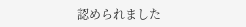認められました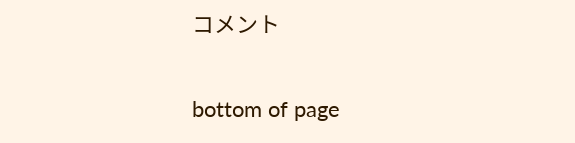コメント


bottom of page